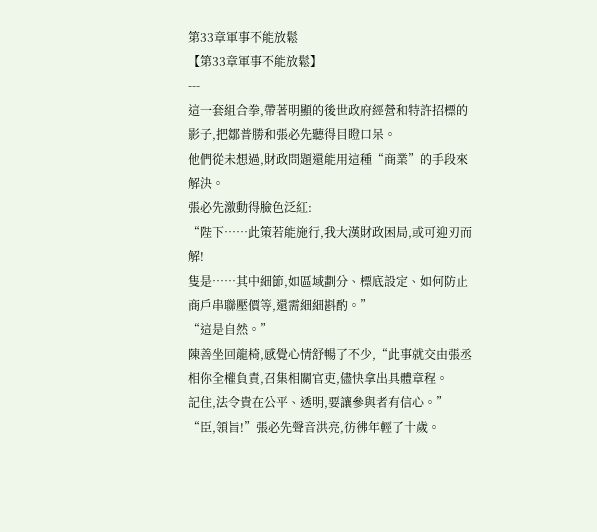第33章軍事不能放鬆
【第33章軍事不能放鬆】
---
這一套組合拳,帶著明顯的後世政府經營和特許招標的影子,把鄒普勝和張必先聽得目瞪口呆。
他們從未想過,財政問題還能用這種“商業”的手段來解決。
張必先激動得臉色泛紅:
“陛下……此策若能施行,我大漢財政困局,或可迎刃而解!
隻是……其中細節,如區域劃分、標底設定、如何防止商戶串聯壓價等,還需細細斟酌。”
“這是自然。”
陳善坐回龍椅,感覺心情舒暢了不少,“此事就交由張丞相你全權負責,召集相關官吏,儘快拿出具體章程。
記住,法令貴在公平、透明,要讓參與者有信心。”
“臣,領旨!”張必先聲音洪亮,彷彿年輕了十歲。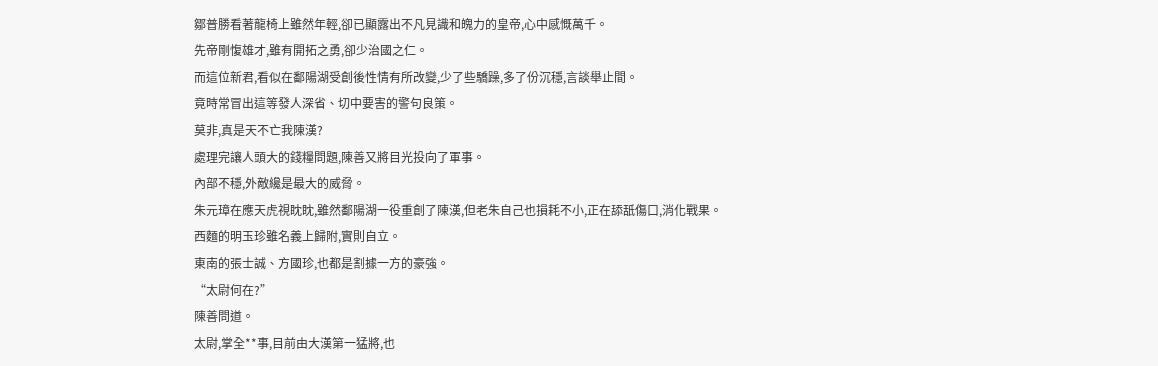鄒普勝看著龍椅上雖然年輕,卻已顯露出不凡見識和魄力的皇帝,心中感慨萬千。
先帝剛愎雄才,雖有開拓之勇,卻少治國之仁。
而這位新君,看似在鄱陽湖受創後性情有所改變,少了些驕躁,多了份沉穩,言談舉止間。
竟時常冒出這等發人深省、切中要害的警句良策。
莫非,真是天不亡我陳漢?
處理完讓人頭大的錢糧問題,陳善又將目光投向了軍事。
內部不穩,外敵纔是最大的威脅。
朱元璋在應天虎視眈眈,雖然鄱陽湖一役重創了陳漢,但老朱自己也損耗不小,正在舔舐傷口,消化戰果。
西麵的明玉珍雖名義上歸附,實則自立。
東南的張士誠、方國珍,也都是割據一方的豪強。
“太尉何在?”
陳善問道。
太尉,掌全**事,目前由大漢第一猛將,也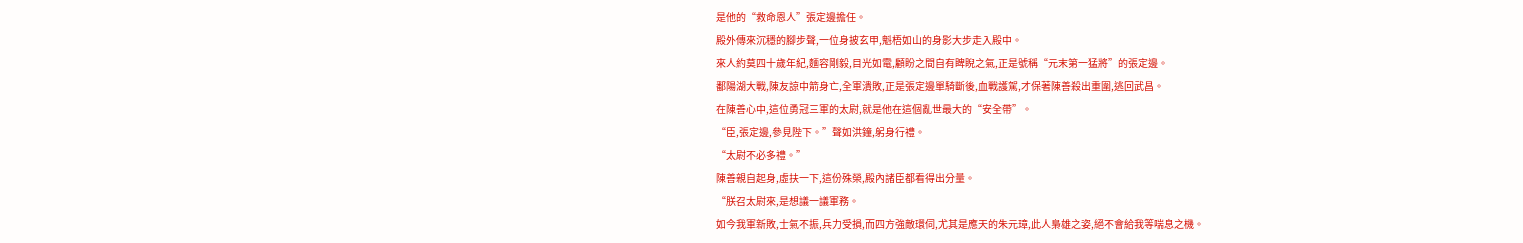是他的“救命恩人”張定邊擔任。
殿外傳來沉穩的腳步聲,一位身披玄甲,魁梧如山的身影大步走入殿中。
來人約莫四十歲年紀,麵容剛毅,目光如電,顧盼之間自有睥睨之氣,正是號稱“元末第一猛將”的張定邊。
鄱陽湖大戰,陳友諒中箭身亡,全軍潰敗,正是張定邊單騎斷後,血戰護駕,才保著陳善殺出重圍,逃回武昌。
在陳善心中,這位勇冠三軍的太尉,就是他在這個亂世最大的“安全帶”。
“臣,張定邊,參見陛下。”聲如洪鐘,躬身行禮。
“太尉不必多禮。”
陳善親自起身,虛扶一下,這份殊榮,殿內諸臣都看得出分量。
“朕召太尉來,是想議一議軍務。
如今我軍新敗,士氣不振,兵力受損,而四方強敵環伺,尤其是應天的朱元璋,此人梟雄之姿,絕不會給我等喘息之機。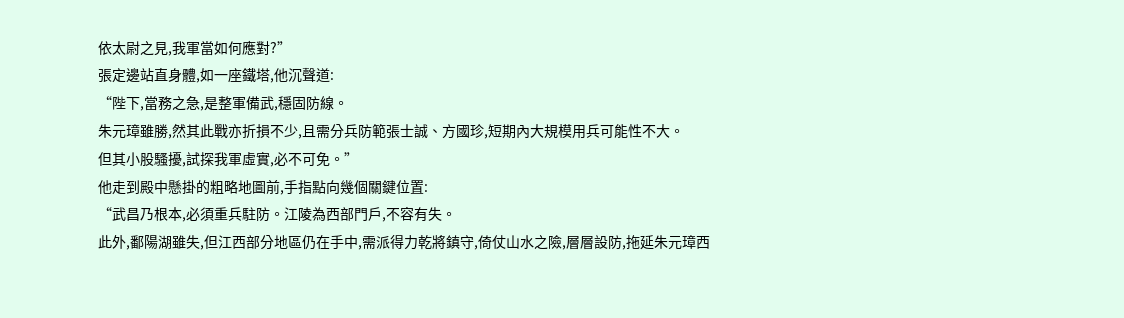依太尉之見,我軍當如何應對?”
張定邊站直身體,如一座鐵塔,他沉聲道:
“陛下,當務之急,是整軍備武,穩固防線。
朱元璋雖勝,然其此戰亦折損不少,且需分兵防範張士誠、方國珍,短期內大規模用兵可能性不大。
但其小股騷擾,試探我軍虛實,必不可免。”
他走到殿中懸掛的粗略地圖前,手指點向幾個關鍵位置:
“武昌乃根本,必須重兵駐防。江陵為西部門戶,不容有失。
此外,鄱陽湖雖失,但江西部分地區仍在手中,需派得力乾將鎮守,倚仗山水之險,層層設防,拖延朱元璋西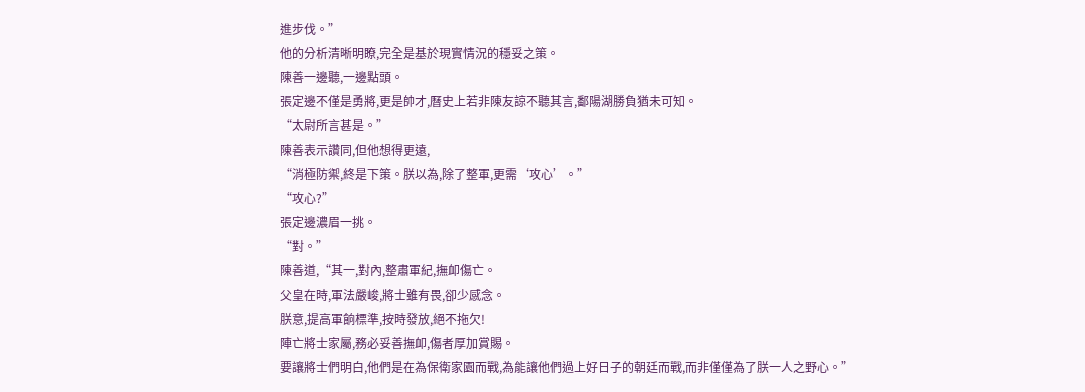進步伐。”
他的分析清晰明瞭,完全是基於現實情況的穩妥之策。
陳善一邊聽,一邊點頭。
張定邊不僅是勇將,更是帥才,曆史上若非陳友諒不聽其言,鄱陽湖勝負猶未可知。
“太尉所言甚是。”
陳善表示讚同,但他想得更遠,
“消極防禦,終是下策。朕以為,除了整軍,更需‘攻心’。”
“攻心?”
張定邊濃眉一挑。
“對。”
陳善道,“其一,對內,整肅軍紀,撫卹傷亡。
父皇在時,軍法嚴峻,將士雖有畏,卻少感念。
朕意,提高軍餉標準,按時發放,絕不拖欠!
陣亡將士家屬,務必妥善撫卹,傷者厚加賞賜。
要讓將士們明白,他們是在為保衛家園而戰,為能讓他們過上好日子的朝廷而戰,而非僅僅為了朕一人之野心。”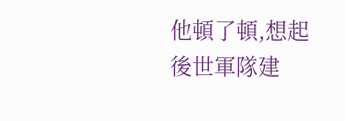他頓了頓,想起後世軍隊建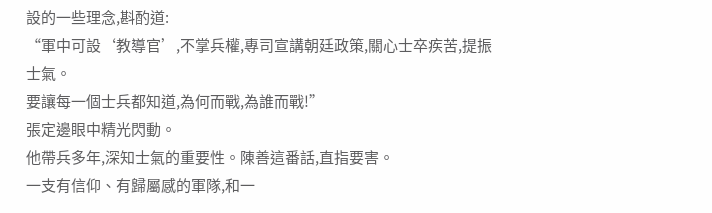設的一些理念,斟酌道:
“軍中可設‘教導官’,不掌兵權,專司宣講朝廷政策,關心士卒疾苦,提振士氣。
要讓每一個士兵都知道,為何而戰,為誰而戰!”
張定邊眼中精光閃動。
他帶兵多年,深知士氣的重要性。陳善這番話,直指要害。
一支有信仰、有歸屬感的軍隊,和一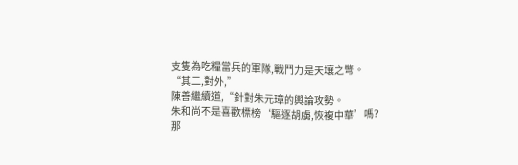支隻為吃糧當兵的軍隊,戰鬥力是天壤之彆。
“其二,對外,”
陳善繼續道,“針對朱元璋的輿論攻勢。
朱和尚不是喜歡標榜‘驅逐胡虜,恢複中華’嗎?
那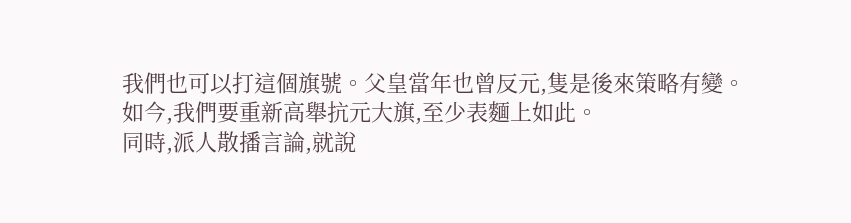我們也可以打這個旗號。父皇當年也曾反元,隻是後來策略有變。
如今,我們要重新高舉抗元大旗,至少表麵上如此。
同時,派人散播言論,就說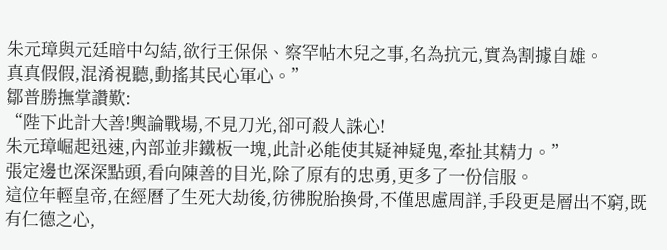朱元璋與元廷暗中勾結,欲行王保保、察罕帖木兒之事,名為抗元,實為割據自雄。
真真假假,混淆視聽,動搖其民心軍心。”
鄒普勝撫掌讚歎:
“陛下此計大善!輿論戰場,不見刀光,卻可殺人誅心!
朱元璋崛起迅速,內部並非鐵板一塊,此計必能使其疑神疑鬼,牽扯其精力。”
張定邊也深深點頭,看向陳善的目光,除了原有的忠勇,更多了一份信服。
這位年輕皇帝,在經曆了生死大劫後,彷彿脫胎換骨,不僅思慮周詳,手段更是層出不窮,既有仁德之心,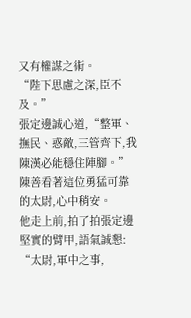又有權謀之術。
“陛下思慮之深,臣不及。”
張定邊誠心道,“整軍、撫民、惑敵,三管齊下,我陳漢必能穩住陣腳。”
陳善看著這位勇猛可靠的太尉,心中稍安。
他走上前,拍了拍張定邊堅實的臂甲,語氣誠懇:
“太尉,軍中之事,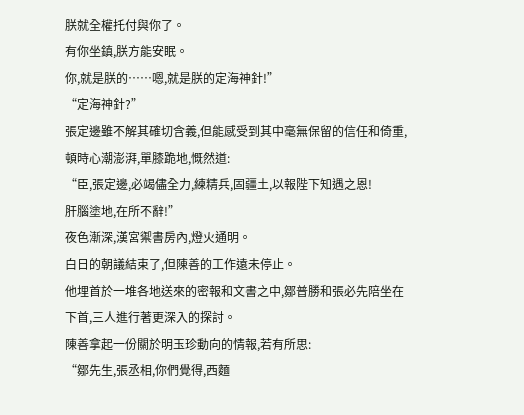朕就全權托付與你了。
有你坐鎮,朕方能安眠。
你,就是朕的……嗯,就是朕的定海神針!”
“定海神針?”
張定邊雖不解其確切含義,但能感受到其中毫無保留的信任和倚重,頓時心潮澎湃,單膝跪地,慨然道:
“臣,張定邊,必竭儘全力,練精兵,固疆土,以報陛下知遇之恩!
肝腦塗地,在所不辭!”
夜色漸深,漢宮禦書房內,燈火通明。
白日的朝議結束了,但陳善的工作遠未停止。
他埋首於一堆各地送來的密報和文書之中,鄒普勝和張必先陪坐在下首,三人進行著更深入的探討。
陳善拿起一份關於明玉珍動向的情報,若有所思:
“鄒先生,張丞相,你們覺得,西麵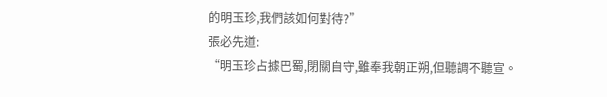的明玉珍,我們該如何對待?”
張必先道:
“明玉珍占據巴蜀,閉關自守,雖奉我朝正朔,但聽調不聽宣。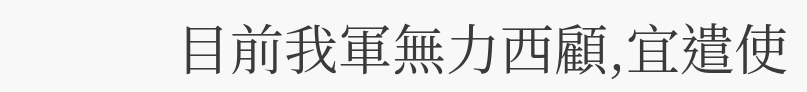目前我軍無力西顧,宜遣使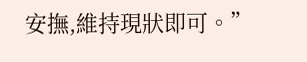安撫,維持現狀即可。”